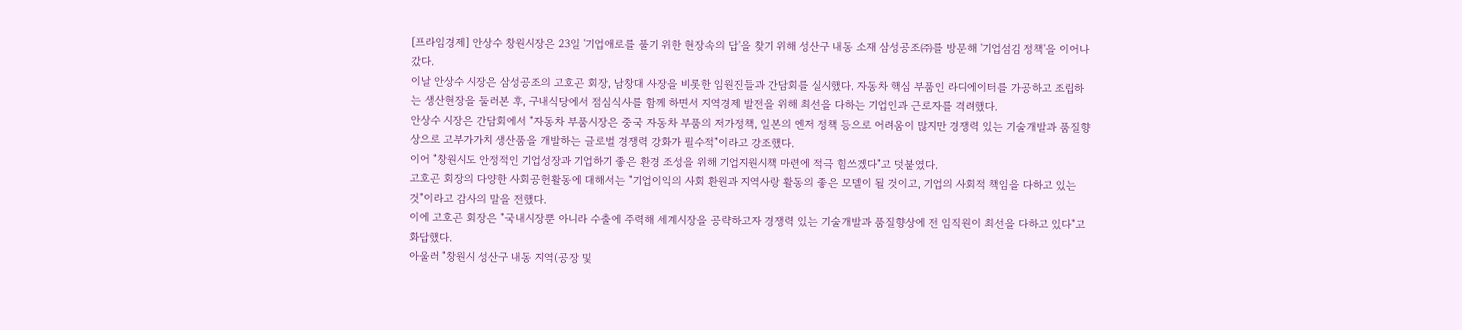[프라임경제] 안상수 창원시장은 23일 '기업애로를 풀기 위한 현장속의 답'을 찾기 위해 성산구 내동 소재 삼성공조㈜를 방문해 '기업섬김 정책'을 이어나갔다.
이날 안상수 시장은 삼성공조의 고호곤 회장, 남창대 사장을 비롯한 임원진들과 간담회를 실시했다. 자동차 핵심 부품인 라디에이터를 가공하고 조립하는 생산현장을 둘러본 후, 구내식당에서 점심식사를 함께 하면서 지역경제 발전을 위해 최선을 다하는 기업인과 근로자를 격려했다.
안상수 시장은 간담회에서 "자동차 부품시장은 중국 자동차 부품의 저가정책, 일본의 엔저 정책 등으로 어려움이 많지만 경쟁력 있는 기술개발과 품질향상으로 고부가가치 생산품을 개발하는 글로벌 경쟁력 강화가 필수적"이라고 강조했다.
이어 "창원시도 안정적인 기업성장과 기업하기 좋은 환경 조성을 위해 기업지원시책 마련에 적극 힘쓰겠다"고 덧붙였다.
고호곤 회장의 다양한 사회공헌활동에 대해서는 "기업이익의 사회 환원과 지역사랑 활동의 좋은 모델이 될 것이고, 기업의 사회적 책임을 다하고 있는 것"이라고 감사의 말을 전했다.
이에 고호곤 회장은 "국내시장뿐 아니라 수출에 주력해 세계시장을 공략하고자 경쟁력 있는 기술개발과 품질향상에 전 임직원이 최선을 다하고 있다"고 화답했다.
아울러 "창원시 성산구 내동 지역(공장 및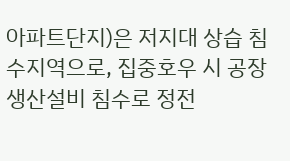아파트단지)은 저지대 상습 침수지역으로, 집중호우 시 공장 생산설비 침수로 정전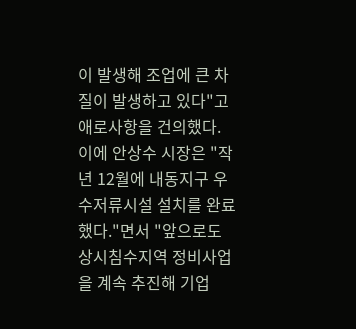이 발생해 조업에 큰 차질이 발생하고 있다"고 애로사항을 건의했다.
이에 안상수 시장은 "작년 12월에 내동지구 우수저류시설 설치를 완료했다."면서 "앞으로도 상시침수지역 정비사업을 계속 추진해 기업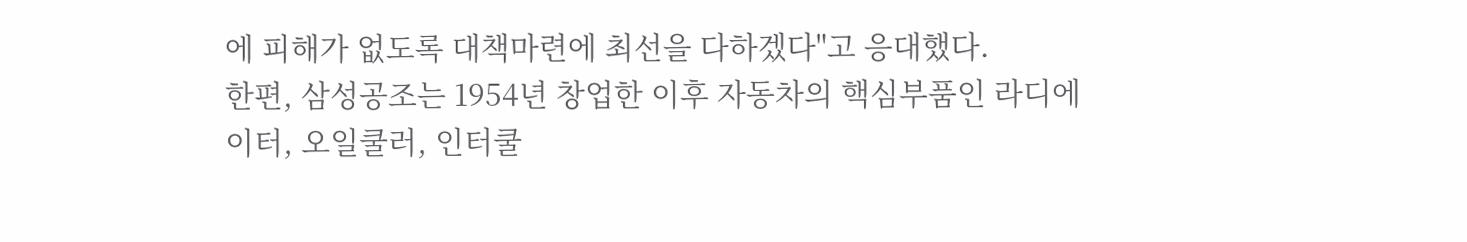에 피해가 없도록 대책마련에 최선을 다하겠다"고 응대했다.
한편, 삼성공조는 1954년 창업한 이후 자동차의 핵심부품인 라디에이터, 오일쿨러, 인터쿨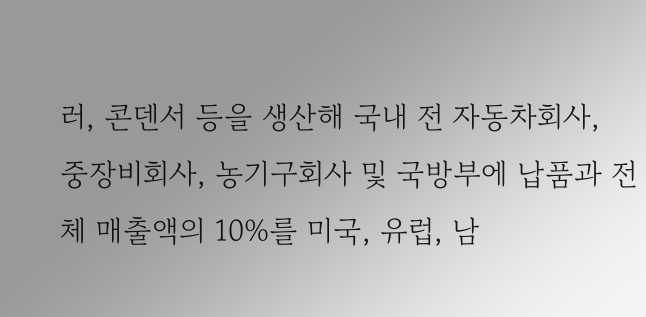러, 콘덴서 등을 생산해 국내 전 자동차회사, 중장비회사, 농기구회사 및 국방부에 납품과 전체 매출액의 10%를 미국, 유럽, 남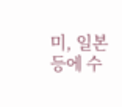미, 일본 등에 수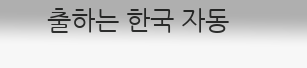출하는 한국 자동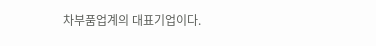차부품업계의 대표기업이다.